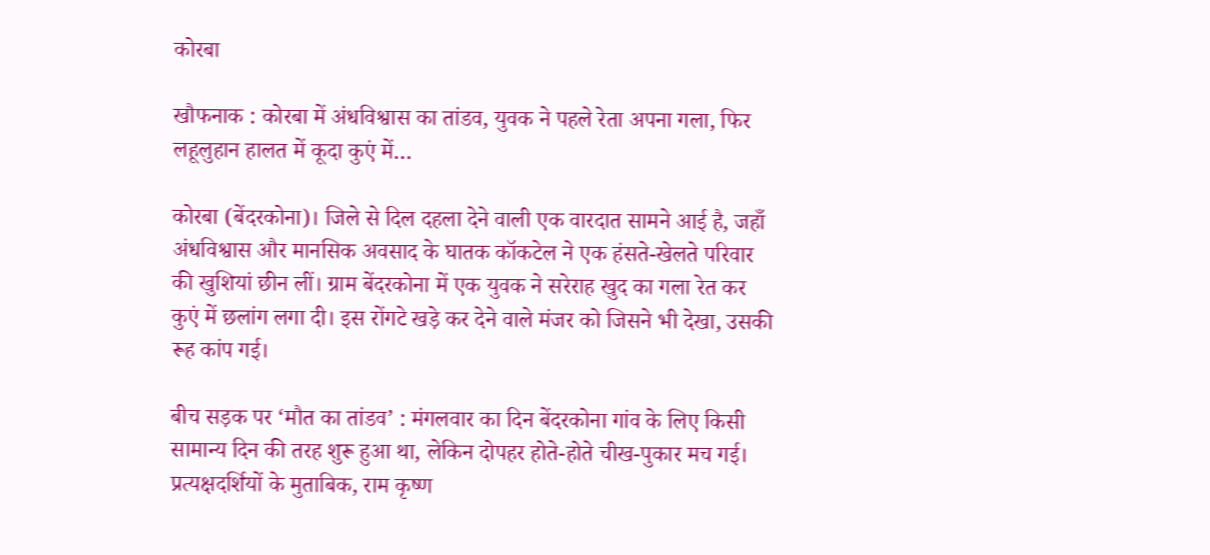कोरबा

खौफनाक : कोरबा में अंधविश्वास का तांडव, युवक ने पहले रेता अपना गला, फिर लहूलुहान हालत में कूदा कुएं में…

कोरबा (बेंदरकोना)। जिले से दिल दहला देने वाली एक वारदात सामने आई है, जहाँ अंधविश्वास और मानसिक अवसाद के घातक कॉकटेल ने एक हंसते-खेलते परिवार की खुशियां छीन लीं। ग्राम बेंदरकोना में एक युवक ने सरेराह खुद का गला रेत कर कुएं में छलांग लगा दी। इस रोंगटे खड़े कर देने वाले मंजर को जिसने भी देखा, उसकी रूह कांप गई।

बीच सड़क पर ‘मौत का तांडव’ : मंगलवार का दिन बेंदरकोना गांव के लिए किसी सामान्य दिन की तरह शुरू हुआ था, लेकिन दोपहर होते-होते चीख-पुकार मच गई। प्रत्यक्षदर्शियों के मुताबिक, राम कृष्ण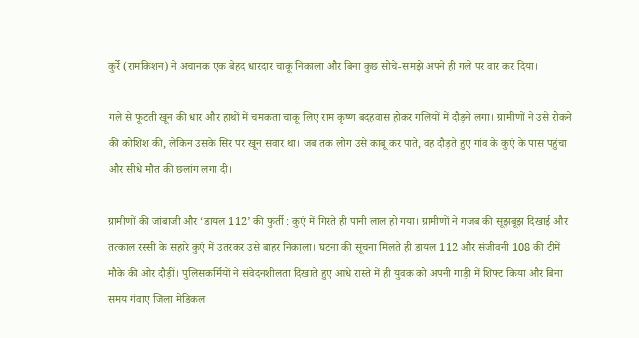कुर्रे (रामकिशन) ने अचानक एक बेहद धारदार चाकू निकाला और बिना कुछ सोचे-समझे अपने ही गले पर वार कर दिया।

गले से फूटती खून की धार और हाथों में चमकता चाकू लिए राम कृष्ण बदहवास होकर गलियों में दौड़ने लगा। ग्रामीणों ने उसे रोकने की कोशिश की, लेकिन उसके सिर पर खून सवार था। जब तक लोग उसे काबू कर पाते, वह दौड़ते हुए गांव के कुएं के पास पहुंचा और सीधे मौत की छलांग लगा दी।

ग्रामीणों की जांबाजी और ‘डायल 112’ की फुर्ती : कुएं में गिरते ही पानी लाल हो गया। ग्रामीणों ने गजब की सूझबूझ दिखाई और तत्काल रस्सी के सहारे कुएं में उतरकर उसे बाहर निकाला। घटना की सूचना मिलते ही डायल 112 और संजीवनी 108 की टीमें मौके की ओर दौड़ीं। पुलिसकर्मियों ने संवेदनशीलता दिखाते हुए आधे रास्ते में ही युवक को अपनी गाड़ी में शिफ्ट किया और बिना समय गंवाए जिला मेडिकल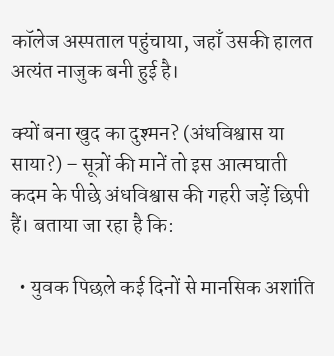कॉलेज अस्पताल पहुंचाया, जहाँ उसकी हालत अत्यंत नाजुक बनी हुई है।

क्यों बना खुद का दुश्मन? (अंधविश्वास या साया?) – सूत्रों की मानें तो इस आत्मघाती कदम के पीछे अंधविश्वास की गहरी जड़ें छिपी हैं। बताया जा रहा है कि:

  • युवक पिछले कई दिनों से मानसिक अशांति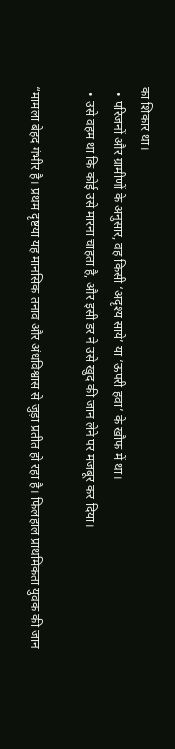का शिकार था।
  • परिजनों और ग्रामीणों के अनुसार, वह किसी ‘अदृश्य साये’ या ‘ऊपरी हवा’ के खौफ में था।
  • उसे वहम था कि कोई उसे मारना चाहता है, और इसी डर ने उसे खुद की जान लेने पर मजबूर कर दिया।

“मामला बेहद गंभीर है। प्रथम दृष्टया यह मानसिक तनाव और अंधविश्वास से जुड़ा प्रतीत हो रहा है। फिलहाल प्राथमिकता युवक की जान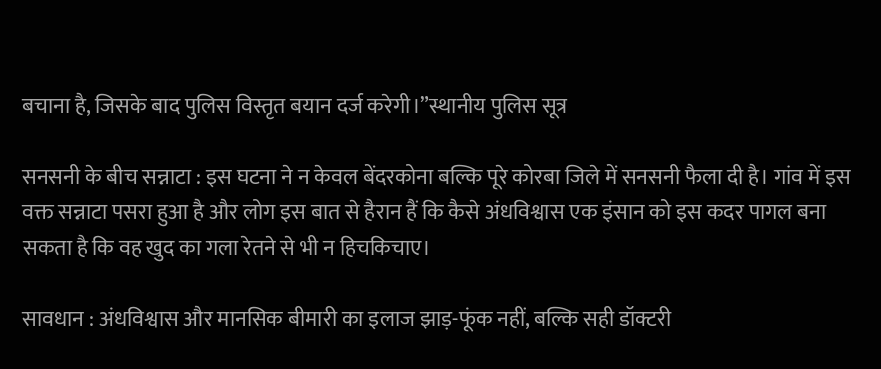बचाना है, जिसके बाद पुलिस विस्तृत बयान दर्ज करेगी।”स्थानीय पुलिस सूत्र

सनसनी के बीच सन्नाटा : इस घटना ने न केवल बेंदरकोना बल्कि पूरे कोरबा जिले में सनसनी फैला दी है। गांव में इस वक्त सन्नाटा पसरा हुआ है और लोग इस बात से हैरान हैं कि कैसे अंधविश्वास एक इंसान को इस कदर पागल बना सकता है कि वह खुद का गला रेतने से भी न हिचकिचाए।

सावधान : अंधविश्वास और मानसिक बीमारी का इलाज झाड़-फूंक नहीं, बल्कि सही डॉक्टरी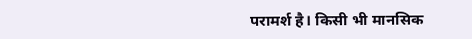परामर्श है। किसी भी मानसिक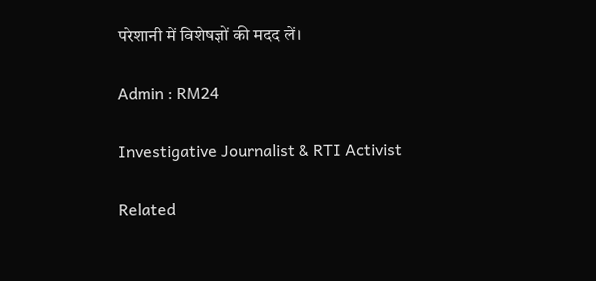परेशानी में विशेषज्ञों की मदद लें।

Admin : RM24

Investigative Journalist & RTI Activist

Related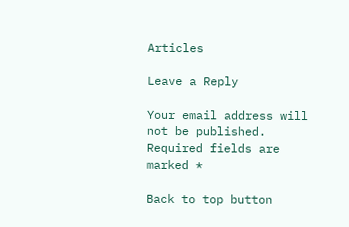Articles

Leave a Reply

Your email address will not be published. Required fields are marked *

Back to top button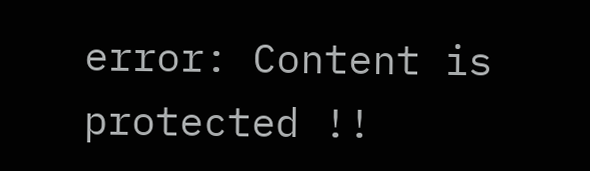error: Content is protected !!